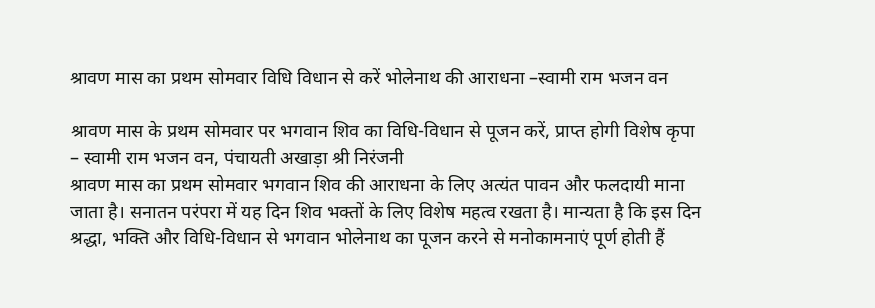श्रावण मास का प्रथम सोमवार विधि विधान से करें भोलेनाथ की आराधना –स्वामी राम भजन वन

श्रावण मास के प्रथम सोमवार पर भगवान शिव का विधि-विधान से पूजन करें, प्राप्त होगी विशेष कृपा
– स्वामी राम भजन वन, पंचायती अखाड़ा श्री निरंजनी
श्रावण मास का प्रथम सोमवार भगवान शिव की आराधना के लिए अत्यंत पावन और फलदायी माना जाता है। सनातन परंपरा में यह दिन शिव भक्तों के लिए विशेष महत्व रखता है। मान्यता है कि इस दिन श्रद्धा, भक्ति और विधि-विधान से भगवान भोलेनाथ का पूजन करने से मनोकामनाएं पूर्ण होती हैं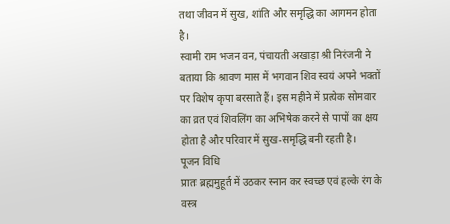तथा जीवन में सुख, शांति और समृद्धि का आगमन होता है।
स्वामी राम भजन वन, पंचायती अखाड़ा श्री निरंजनी ने बताया कि श्रावण मास में भगवान शिव स्वयं अपने भक्तों पर विशेष कृपा बरसाते हैं। इस महीने में प्रत्येक सोमवार का व्रत एवं शिवलिंग का अभिषेक करने से पापों का क्षय होता है और परिवार में सुख-समृद्धि बनी रहती है।
पूजन विधि
प्रातः ब्रह्ममुहूर्त में उठकर स्नान कर स्वच्छ एवं हल्के रंग के वस्त्र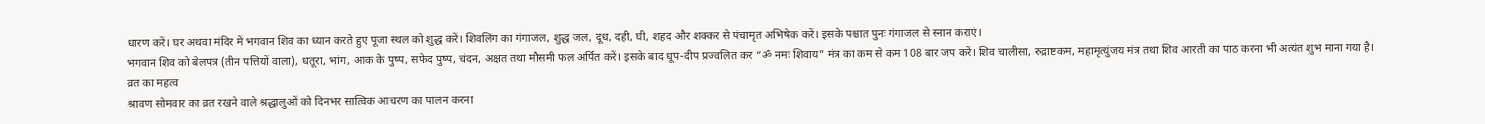धारण करें। घर अथवा मंदिर में भगवान शिव का ध्यान करते हुए पूजा स्थल को शुद्ध करें। शिवलिंग का गंगाजल, शुद्ध जल, दूध, दही, घी, शहद और शक्कर से पंचामृत अभिषेक करें। इसके पश्चात पुनः गंगाजल से स्नान कराएं।
भगवान शिव को बेलपत्र (तीन पत्तियों वाला), धतूरा, भांग, आक के पुष्प, सफेद पुष्प, चंदन, अक्षत तथा मौसमी फल अर्पित करें। इसके बाद धूप-दीप प्रज्वलित कर “ॐ नमः शिवाय” मंत्र का कम से कम 108 बार जप करें। शिव चालीसा, रुद्राष्टकम, महामृत्युंजय मंत्र तथा शिव आरती का पाठ करना भी अत्यंत शुभ माना गया है।
व्रत का महत्व
श्रावण सोमवार का व्रत रखने वाले श्रद्धालुओं को दिनभर सात्विक आचरण का पालन करना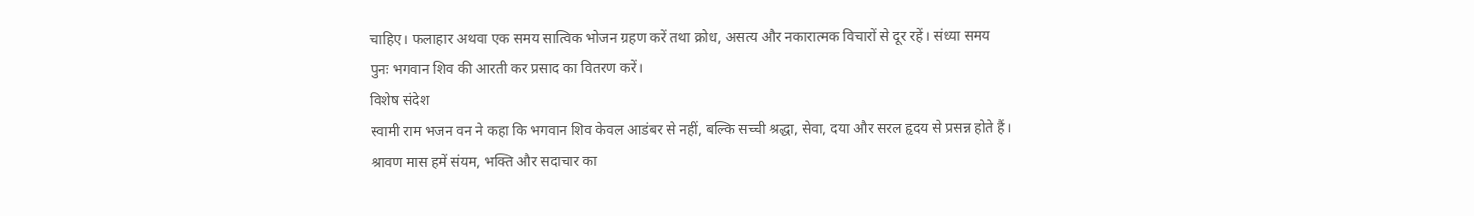चाहिए। फलाहार अथवा एक समय सात्विक भोजन ग्रहण करें तथा क्रोध, असत्य और नकारात्मक विचारों से दूर रहें। संध्या समय पुनः भगवान शिव की आरती कर प्रसाद का वितरण करें।
विशेष संदेश
स्वामी राम भजन वन ने कहा कि भगवान शिव केवल आडंबर से नहीं, बल्कि सच्ची श्रद्धा, सेवा, दया और सरल हृदय से प्रसन्न होते हैं। श्रावण मास हमें संयम, भक्ति और सदाचार का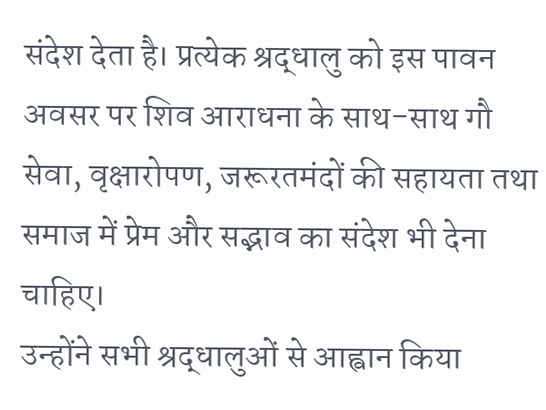संदेश देता है। प्रत्येक श्रद्धालु को इस पावन अवसर पर शिव आराधना के साथ-साथ गौ सेवा, वृक्षारोपण, जरूरतमंदों की सहायता तथा समाज में प्रेम और सद्भाव का संदेश भी देना चाहिए।
उन्होंने सभी श्रद्धालुओं से आह्वान किया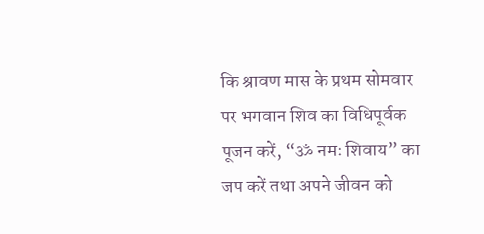कि श्रावण मास के प्रथम सोमवार पर भगवान शिव का विधिपूर्वक पूजन करें, “ॐ नमः शिवाय” का जप करें तथा अपने जीवन को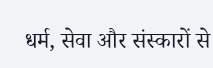धर्म, सेवा और संस्कारों से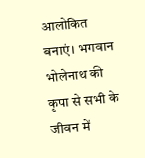आलोकित बनाएं। भगवान भोलेनाथ की कृपा से सभी के जीवन में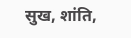सुख, शांति,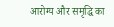आरोग्य और समृद्धि का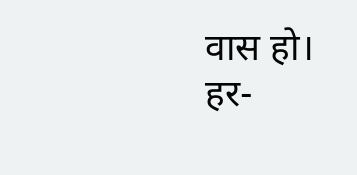वास हो।
हर-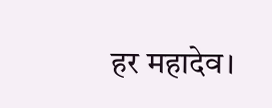हर महादेव।